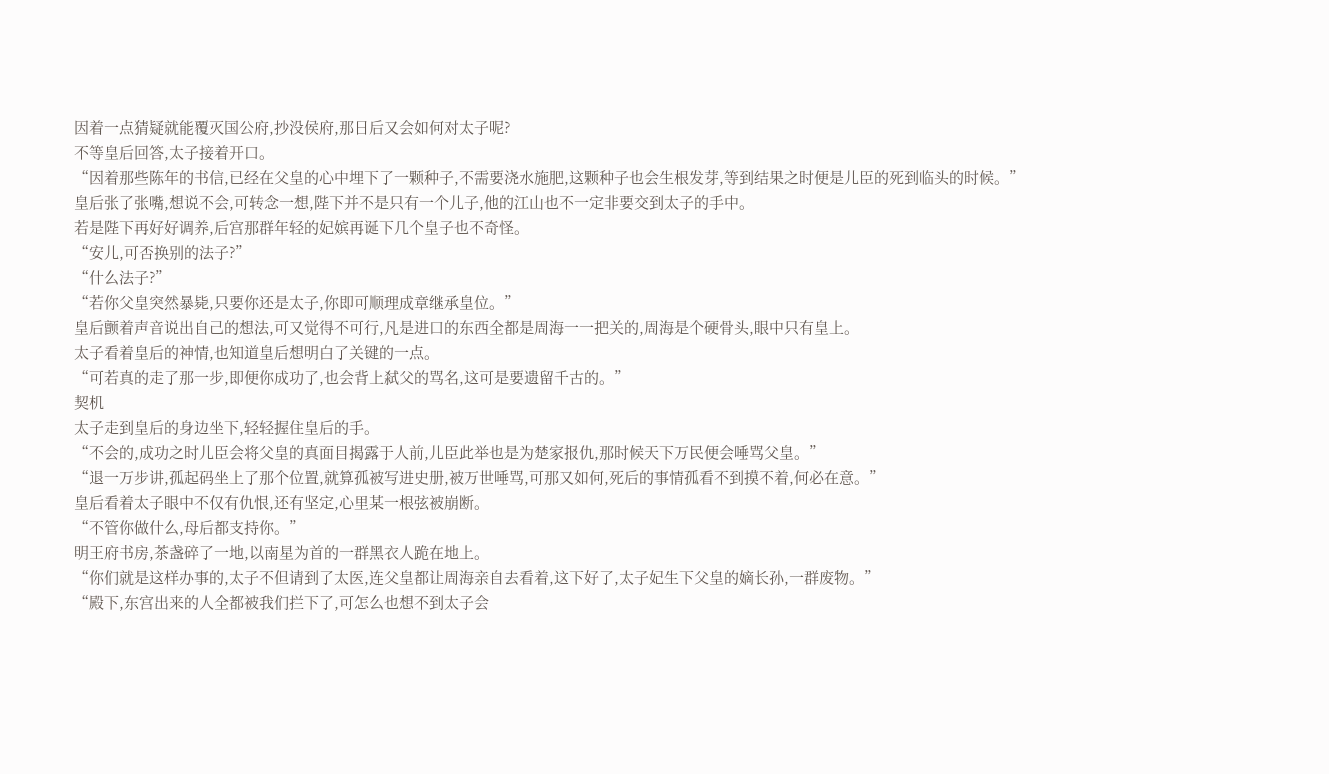因着一点猜疑就能覆灭国公府,抄没侯府,那日后又会如何对太子呢?
不等皇后回答,太子接着开口。
“因着那些陈年的书信,已经在父皇的心中埋下了一颗种子,不需要浇水施肥,这颗种子也会生根发芽,等到结果之时便是儿臣的死到临头的时候。”
皇后张了张嘴,想说不会,可转念一想,陛下并不是只有一个儿子,他的江山也不一定非要交到太子的手中。
若是陛下再好好调养,后宫那群年轻的妃嫔再诞下几个皇子也不奇怪。
“安儿,可否换别的法子?”
“什么法子?”
“若你父皇突然暴毙,只要你还是太子,你即可顺理成章继承皇位。”
皇后颤着声音说出自己的想法,可又觉得不可行,凡是进口的东西全都是周海一一把关的,周海是个硬骨头,眼中只有皇上。
太子看着皇后的神情,也知道皇后想明白了关键的一点。
“可若真的走了那一步,即便你成功了,也会背上弑父的骂名,这可是要遗留千古的。”
契机
太子走到皇后的身边坐下,轻轻握住皇后的手。
“不会的,成功之时儿臣会将父皇的真面目揭露于人前,儿臣此举也是为楚家报仇,那时候天下万民便会唾骂父皇。”
“退一万步讲,孤起码坐上了那个位置,就算孤被写进史册,被万世唾骂,可那又如何,死后的事情孤看不到摸不着,何必在意。”
皇后看着太子眼中不仅有仇恨,还有坚定,心里某一根弦被崩断。
“不管你做什么,母后都支持你。”
明王府书房,茶盏碎了一地,以南星为首的一群黑衣人跪在地上。
“你们就是这样办事的,太子不但请到了太医,连父皇都让周海亲自去看着,这下好了,太子妃生下父皇的嫡长孙,一群废物。”
“殿下,东宫出来的人全都被我们拦下了,可怎么也想不到太子会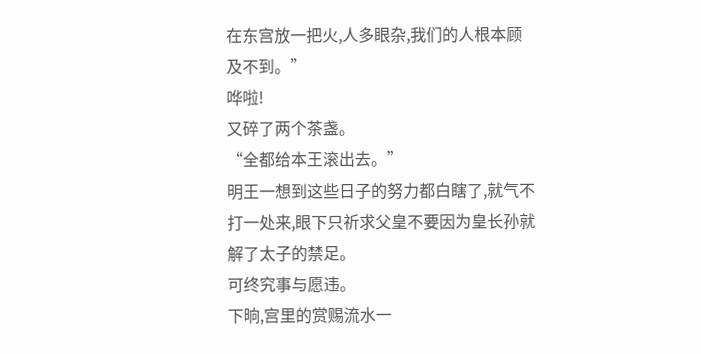在东宫放一把火,人多眼杂,我们的人根本顾及不到。”
哗啦!
又碎了两个茶盏。
“全都给本王滚出去。”
明王一想到这些日子的努力都白瞎了,就气不打一处来,眼下只祈求父皇不要因为皇长孙就解了太子的禁足。
可终究事与愿违。
下晌,宫里的赏赐流水一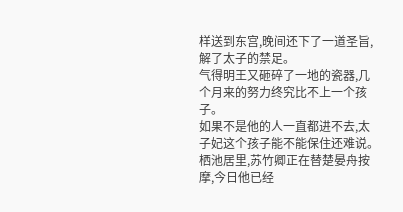样送到东宫,晚间还下了一道圣旨,解了太子的禁足。
气得明王又砸碎了一地的瓷器,几个月来的努力终究比不上一个孩子。
如果不是他的人一直都进不去,太子妃这个孩子能不能保住还难说。
栖池居里,苏竹卿正在替楚晏舟按摩,今日他已经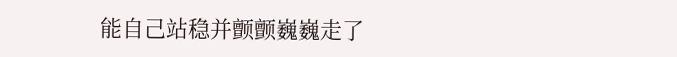能自己站稳并颤颤巍巍走了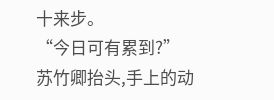十来步。
“今日可有累到?”
苏竹卿抬头,手上的动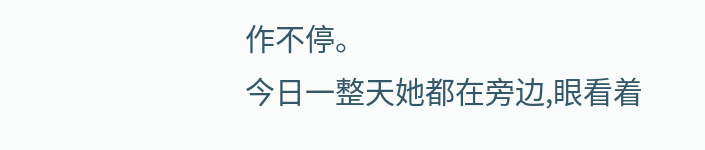作不停。
今日一整天她都在旁边,眼看着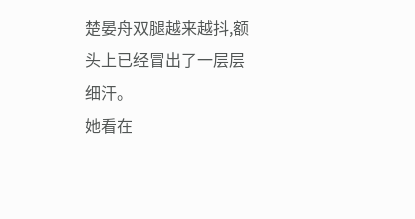楚晏舟双腿越来越抖,额头上已经冒出了一层层细汗。
她看在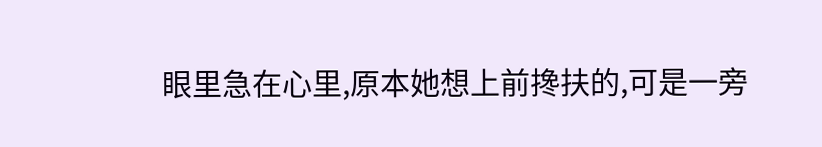眼里急在心里,原本她想上前搀扶的,可是一旁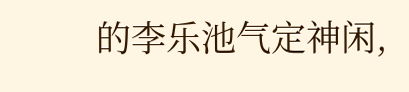的李乐池气定神闲,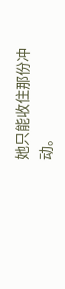她只能收住那份冲动。